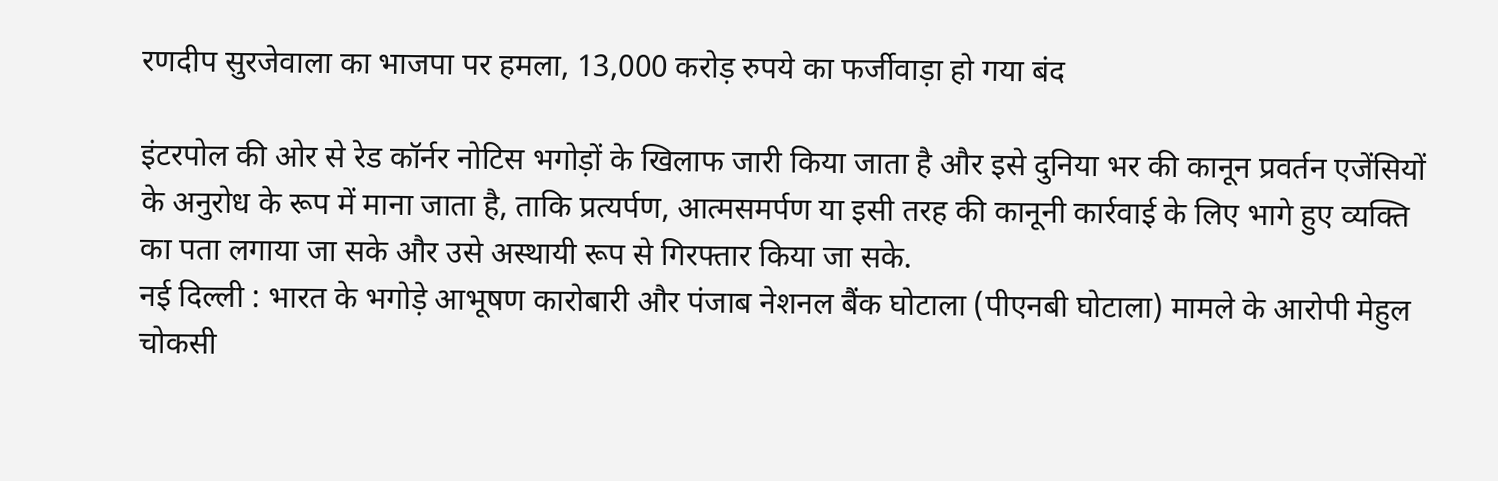रणदीप सुरजेवाला का भाजपा पर हमला, 13,000 करोड़ रुपये का फर्जीवाड़ा हो गया बंद

इंटरपोल की ओर से रेड कॉर्नर नोटिस भगोड़ों के खिलाफ जारी किया जाता है और इसे दुनिया भर की कानून प्रवर्तन एजेंसियों के अनुरोध के रूप में माना जाता है, ताकि प्रत्यर्पण, आत्मसमर्पण या इसी तरह की कानूनी कार्रवाई के लिए भागे हुए व्यक्ति का पता लगाया जा सके और उसे अस्थायी रूप से गिरफ्तार किया जा सके.
नई दिल्ली : भारत के भगोड़े आभूषण कारोबारी और पंजाब नेशनल बैंक घोटाला (पीएनबी घोटाला) मामले के आरोपी मेहुल चोकसी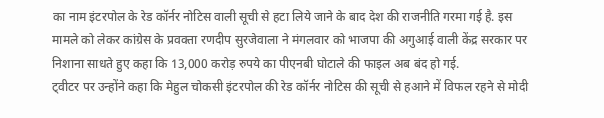का नाम इंटरपोल के रेड कॉर्नर नोटिस वाली सूची से हटा लिये जाने के बाद देश की राजनीति गरमा गई है. इस मामले को लेकर कांग्रेस के प्रवक्ता रणदीप सुरजेवाला ने मंगलवार को भाजपा की अगुआई वाली केंद्र सरकार पर निशाना साधते हुए कहा कि 13,000 करोड़ रुपये का पीएनबी घोटाले की फाइल अब बंद हो गई.
ट्वीटर पर उन्होंने कहा कि मेहुल चोकसी इंटरपोल की रेड कॉर्नर नोटिस की सूची से हआने में विफल रहने से मोदी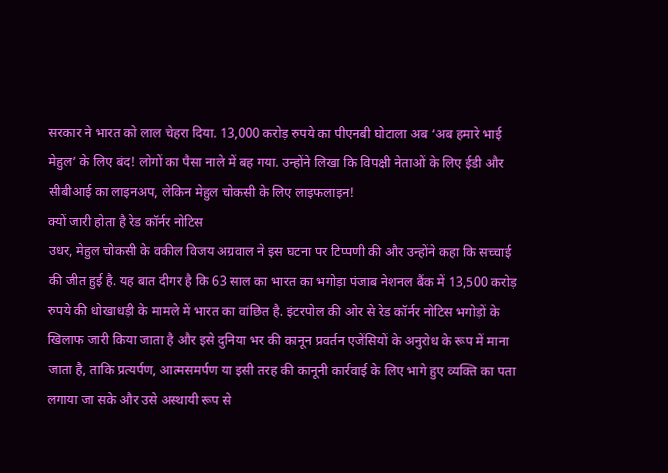सरकार ने भारत को लाल चेहरा दिया. 13,000 करोड़ रुपये का पीएनबी घोटाला अब ‘अब हमारे भाई मेहुल’ के लिए बंद! लोगों का पैसा नाले में बह गया. उन्होंने लिखा कि विपक्षी नेताओं के लिए ईडी और सीबीआई का लाइनअप, लेकिन मेहुल चोकसी के लिए लाइफलाइन!
क्यों जारी होता है रेड कॉर्नर नोटिस
उधर, मेहुल चोकसी के वकील विजय अग्रवाल ने इस घटना पर टिप्पणी की और उन्होंने कहा कि सच्चाई की जीत हुई है. यह बात दीगर है कि 63 साल का भारत का भगोड़ा पंजाब नेशनल बैंक में 13,500 करोड़ रुपये की धोखाधड़ी के मामले में भारत का वांछित है. इंटरपोल की ओर से रेड कॉर्नर नोटिस भगोड़ों के खिलाफ जारी किया जाता है और इसे दुनिया भर की कानून प्रवर्तन एजेंसियों के अनुरोध के रूप में माना जाता है, ताकि प्रत्यर्पण, आत्मसमर्पण या इसी तरह की कानूनी कार्रवाई के लिए भागे हुए व्यक्ति का पता लगाया जा सके और उसे अस्थायी रूप से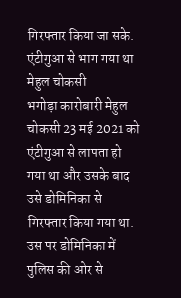गिरफ्तार किया जा सके.
एंटीगुआ से भाग गया था मेहुल चोकसी
भगोड़ा कारोबारी मेहुल चोकसी 23 मई 2021 को एंटीगुआ से लापता हो गया था और उसके बाद उसे डोमिनिका से गिरफ्तार किया गया था. उस पर डोमिनिका में पुलिस की ओर से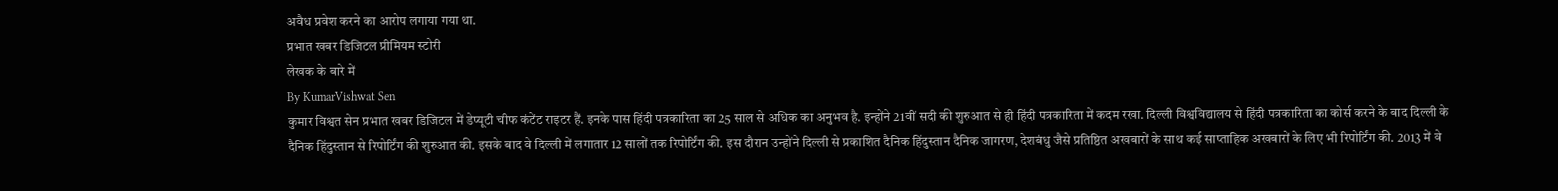अवैध प्रवेश करने का आरोप लगाया गया था.
प्रभात खबर डिजिटल प्रीमियम स्टोरी
लेखक के बारे में
By KumarVishwat Sen
कुमार विश्वत सेन प्रभात खबर डिजिटल में डेप्यूटी चीफ कंटेंट राइटर हैं. इनके पास हिंदी पत्रकारिता का 25 साल से अधिक का अनुभव है. इन्होंने 21वीं सदी की शुरुआत से ही हिंदी पत्रकारिता में कदम रखा. दिल्ली विश्वविद्यालय से हिंदी पत्रकारिता का कोर्स करने के बाद दिल्ली के दैनिक हिंदुस्तान से रिपोर्टिंग की शुरुआत की. इसके बाद वे दिल्ली में लगातार 12 सालों तक रिपोर्टिंग की. इस दौरान उन्होंने दिल्ली से प्रकाशित दैनिक हिंदुस्तान दैनिक जागरण, देशबंधु जैसे प्रतिष्ठित अखबारों के साथ कई साप्ताहिक अखबारों के लिए भी रिपोर्टिंग की. 2013 में वे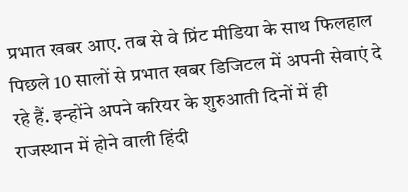प्रभात खबर आए. तब से वे प्रिंट मीडिया के साथ फिलहाल पिछले 10 सालों से प्रभात खबर डिजिटल में अपनी सेवाएं दे रहे हैं. इन्होंने अपने करियर के शुरुआती दिनों में ही राजस्थान में होने वाली हिंदी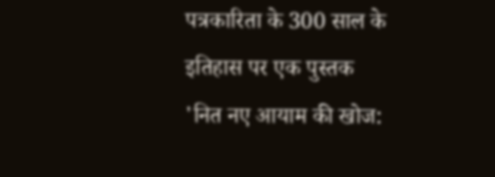पत्रकारिता के 300 साल के इतिहास पर एक पुस्तक 'नित नए आयाम की खोज: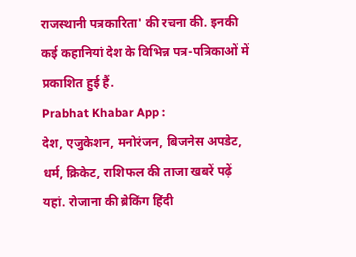राजस्थानी पत्रकारिता' की रचना की. इनकी कई कहानियां देश के विभिन्न पत्र-पत्रिकाओं में प्रकाशित हुई हैं.
Prabhat Khabar App :
देश, एजुकेशन, मनोरंजन, बिजनेस अपडेट, धर्म, क्रिकेट, राशिफल की ताजा खबरें पढ़ें यहां. रोजाना की ब्रेकिंग हिंदी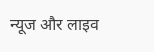न्यूज और लाइव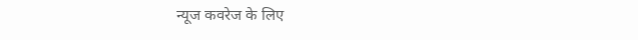न्यूज कवरेज के लिए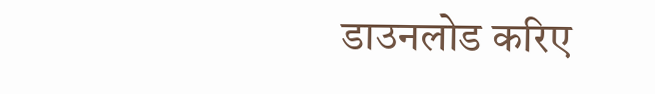डाउनलोड करिए